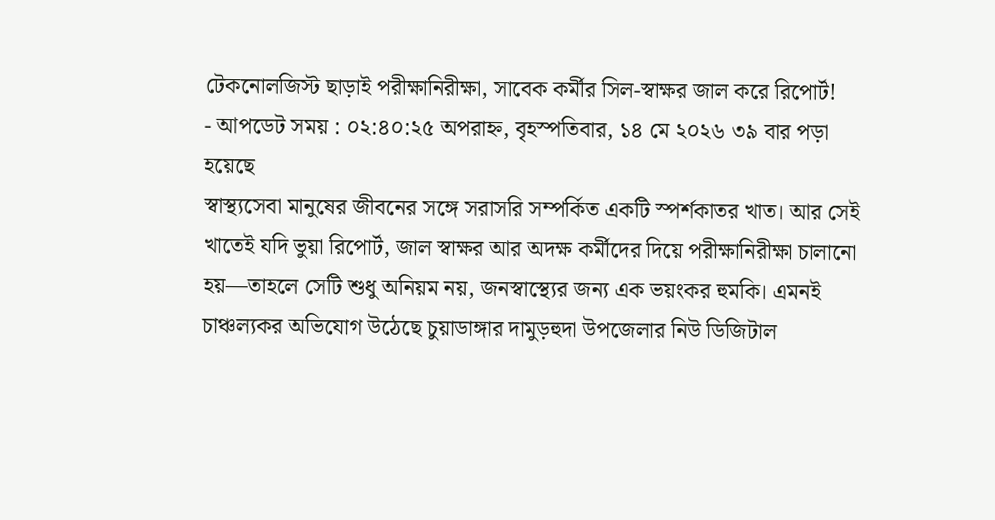টেকনোলজিস্ট ছাড়াই পরীক্ষানিরীক্ষা, সাবেক কর্মীর সিল-স্বাক্ষর জাল করে রিপোর্ট!
- আপডেট সময় : ০২:৪০:২৫ অপরাহ্ন, বৃহস্পতিবার, ১৪ মে ২০২৬ ৩৯ বার পড়া হয়েছে
স্বাস্থ্যসেবা মানুষের জীবনের সঙ্গে সরাসরি সম্পর্কিত একটি স্পর্শকাতর খাত। আর সেই খাতেই যদি ভুয়া রিপোর্ট, জাল স্বাক্ষর আর অদক্ষ কর্মীদের দিয়ে পরীক্ষানিরীক্ষা চালানো হয়—তাহলে সেটি শুধু অনিয়ম নয়, জনস্বাস্থ্যের জন্য এক ভয়ংকর হুমকি। এমনই চাঞ্চল্যকর অভিযোগ উঠেছে চুয়াডাঙ্গার দামুড়হুদা উপজেলার নিউ ডিজিটাল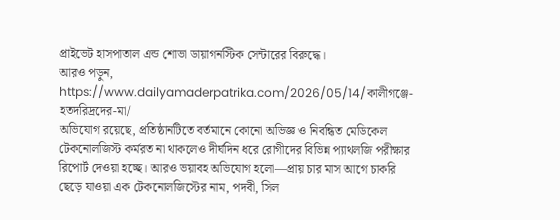প্রাইভেট হাসপাতাল এন্ড শোভা ডায়াগনস্টিক সেন্টারের বিরুদ্ধে।
আরও পড়ুন, https://www.dailyamaderpatrika.com/2026/05/14/কালীগঞ্জে-হতদরিদ্রদের-মা/
অভিযোগ রয়েছে, প্রতিষ্ঠানটিতে বর্তমানে কোনো অভিজ্ঞ ও নিবন্ধিত মেডিকেল টেকনোলজিস্ট কর্মরত না থাকলেও দীর্ঘদিন ধরে রোগীদের বিভিন্ন প্যাথলজি পরীক্ষার রিপোর্ট দেওয়া হচ্ছে। আরও ভয়াবহ অভিযোগ হলো—প্রায় চার মাস আগে চাকরি ছেড়ে যাওয়া এক টেকনোলজিস্টের নাম, পদবী, সিল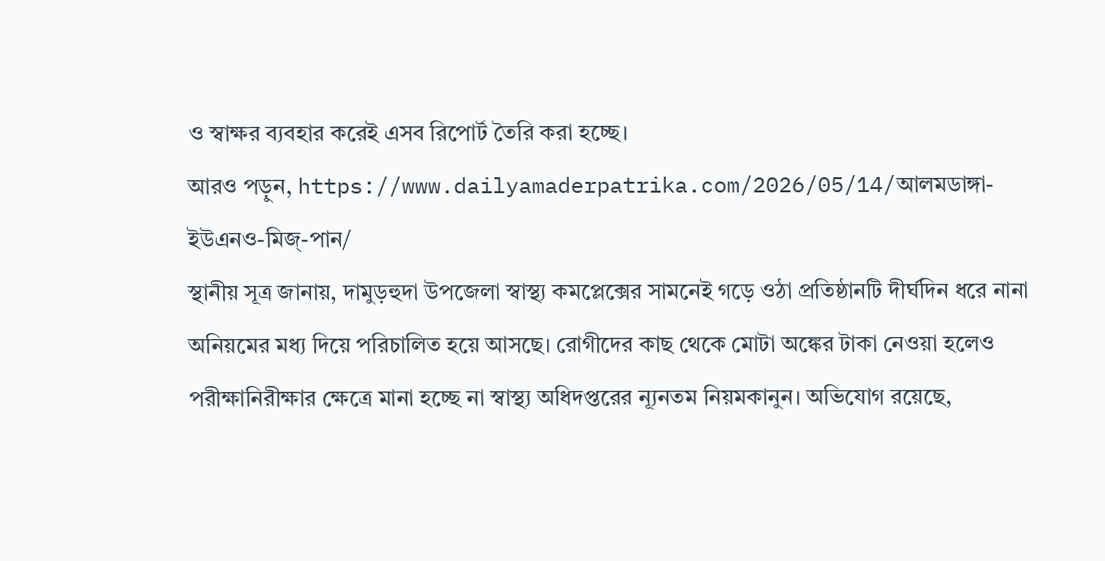ও স্বাক্ষর ব্যবহার করেই এসব রিপোর্ট তৈরি করা হচ্ছে।
আরও পড়ুন, https://www.dailyamaderpatrika.com/2026/05/14/আলমডাঙ্গা-ইউএনও-মিজ্-পান/
স্থানীয় সূত্র জানায়, দামুড়হুদা উপজেলা স্বাস্থ্য কমপ্লেক্সের সামনেই গড়ে ওঠা প্রতিষ্ঠানটি দীর্ঘদিন ধরে নানা অনিয়মের মধ্য দিয়ে পরিচালিত হয়ে আসছে। রোগীদের কাছ থেকে মোটা অঙ্কের টাকা নেওয়া হলেও পরীক্ষানিরীক্ষার ক্ষেত্রে মানা হচ্ছে না স্বাস্থ্য অধিদপ্তরের ন্যূনতম নিয়মকানুন। অভিযোগ রয়েছে,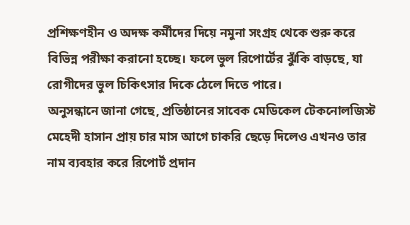প্রশিক্ষণহীন ও অদক্ষ কর্মীদের দিয়ে নমুনা সংগ্রহ থেকে শুরু করে বিভিন্ন পরীক্ষা করানো হচ্ছে। ফলে ভুল রিপোর্টের ঝুঁকি বাড়ছে, যা রোগীদের ভুল চিকিৎসার দিকে ঠেলে দিতে পারে।
অনুসন্ধানে জানা গেছে, প্রতিষ্ঠানের সাবেক মেডিকেল টেকনোলজিস্ট মেহেদী হাসান প্রায় চার মাস আগে চাকরি ছেড়ে দিলেও এখনও তার নাম ব্যবহার করে রিপোর্ট প্রদান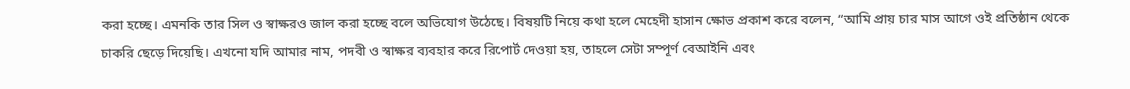করা হচ্ছে। এমনকি তার সিল ও স্বাক্ষরও জাল করা হচ্ছে বলে অভিযোগ উঠেছে। বিষয়টি নিয়ে কথা হলে মেহেদী হাসান ক্ষোভ প্রকাশ করে বলেন, “আমি প্রায় চার মাস আগে ওই প্রতিষ্ঠান থেকে চাকরি ছেড়ে দিয়েছি। এখনো যদি আমার নাম, পদবী ও স্বাক্ষর ব্যবহার করে রিপোর্ট দেওয়া হয়, তাহলে সেটা সম্পূর্ণ বেআইনি এবং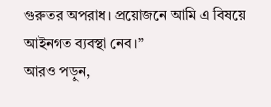গুরুতর অপরাধ। প্রয়োজনে আমি এ বিষয়ে আইনগত ব্যবস্থা নেব।”
আরও পড়ুন,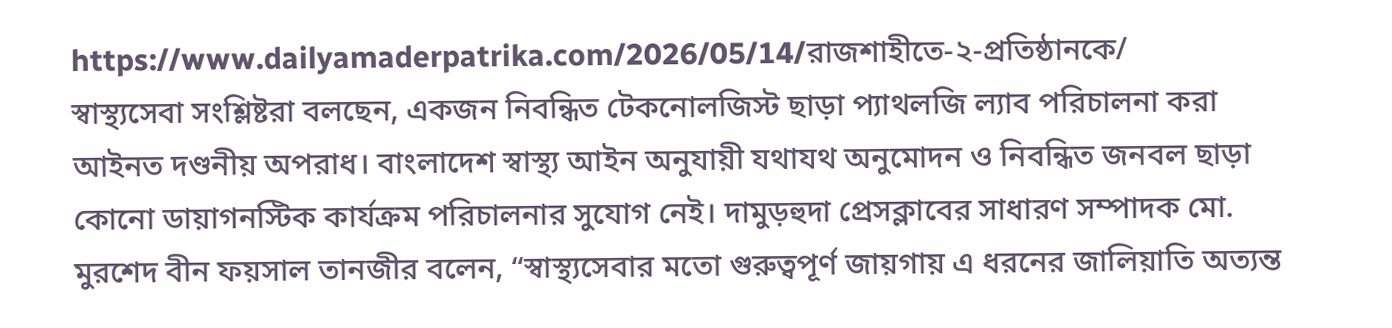https://www.dailyamaderpatrika.com/2026/05/14/রাজশাহীতে-২-প্রতিষ্ঠানকে/
স্বাস্থ্যসেবা সংশ্লিষ্টরা বলছেন, একজন নিবন্ধিত টেকনোলজিস্ট ছাড়া প্যাথলজি ল্যাব পরিচালনা করা আইনত দণ্ডনীয় অপরাধ। বাংলাদেশ স্বাস্থ্য আইন অনুযায়ী যথাযথ অনুমোদন ও নিবন্ধিত জনবল ছাড়া কোনো ডায়াগনস্টিক কার্যক্রম পরিচালনার সুযোগ নেই। দামুড়হুদা প্রেসক্লাবের সাধারণ সম্পাদক মো. মুরশেদ বীন ফয়সাল তানজীর বলেন, “স্বাস্থ্যসেবার মতো গুরুত্বপূর্ণ জায়গায় এ ধরনের জালিয়াতি অত্যন্ত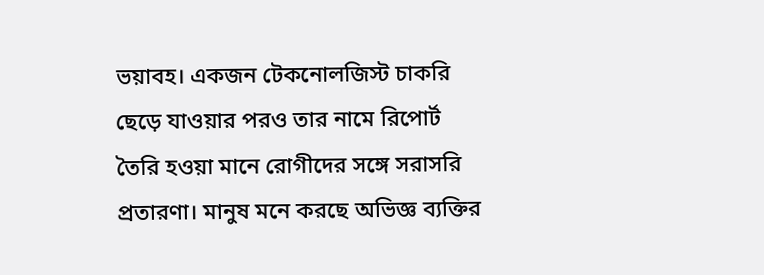ভয়াবহ। একজন টেকনোলজিস্ট চাকরি ছেড়ে যাওয়ার পরও তার নামে রিপোর্ট তৈরি হওয়া মানে রোগীদের সঙ্গে সরাসরি প্রতারণা। মানুষ মনে করছে অভিজ্ঞ ব্যক্তির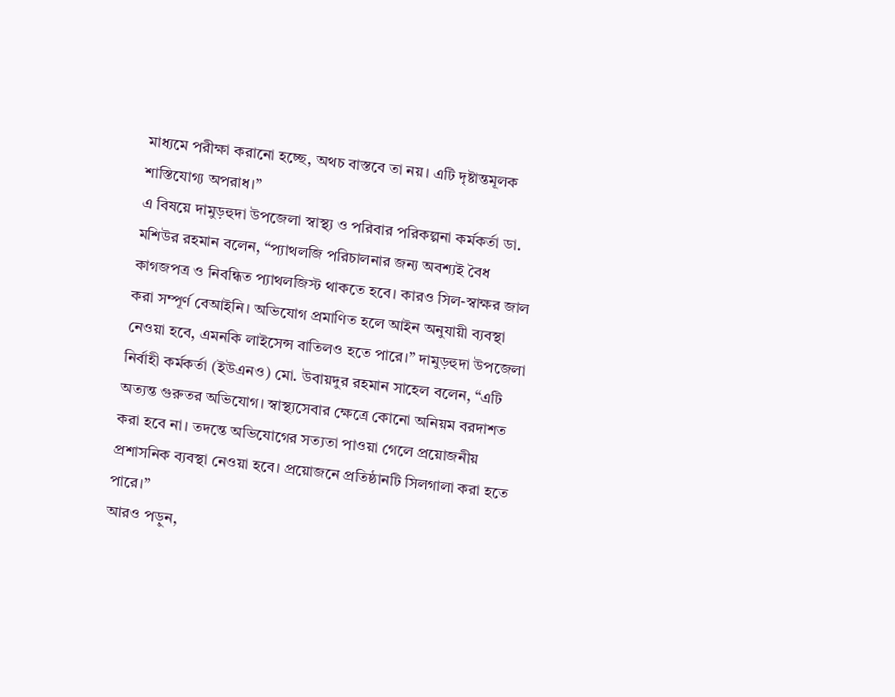মাধ্যমে পরীক্ষা করানো হচ্ছে, অথচ বাস্তবে তা নয়। এটি দৃষ্টান্তমূলক শাস্তিযোগ্য অপরাধ।”
এ বিষয়ে দামুড়হুদা উপজেলা স্বাস্থ্য ও পরিবার পরিকল্পনা কর্মকর্তা ডা. মশিউর রহমান বলেন, “প্যাথলজি পরিচালনার জন্য অবশ্যই বৈধ কাগজপত্র ও নিবন্ধিত প্যাথলজিস্ট থাকতে হবে। কারও সিল-স্বাক্ষর জাল করা সম্পূর্ণ বেআইনি। অভিযোগ প্রমাণিত হলে আইন অনুযায়ী ব্যবস্থা নেওয়া হবে, এমনকি লাইসেন্স বাতিলও হতে পারে।” দামুড়হুদা উপজেলা নির্বাহী কর্মকর্তা (ইউএনও) মো. উবায়দুর রহমান সাহেল বলেন, “এটি অত্যন্ত গুরুতর অভিযোগ। স্বাস্থ্যসেবার ক্ষেত্রে কোনো অনিয়ম বরদাশত করা হবে না। তদন্তে অভিযোগের সত্যতা পাওয়া গেলে প্রয়োজনীয় প্রশাসনিক ব্যবস্থা নেওয়া হবে। প্রয়োজনে প্রতিষ্ঠানটি সিলগালা করা হতে পারে।”
আরও পড়ুন,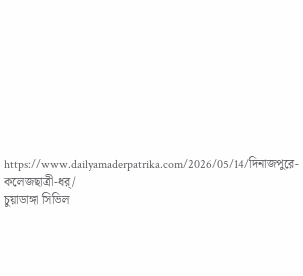https://www.dailyamaderpatrika.com/2026/05/14/দিনাজপুরে-কলেজছাত্রী-ধর্/
চুয়াডাঙ্গা সিভিল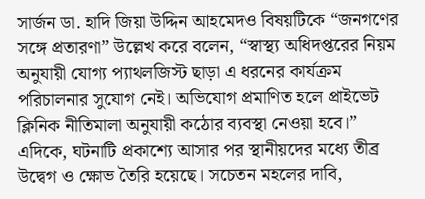সার্জন ডা. হাদি জিয়া উদ্দিন আহমেদও বিষয়টিকে “জনগণের সঙ্গে প্রতারণা” উল্লেখ করে বলেন, “স্বাস্থ্য অধিদপ্তরের নিয়ম অনুযায়ী যোগ্য প্যাথলজিস্ট ছাড়া এ ধরনের কার্যক্রম পরিচালনার সুযোগ নেই। অভিযোগ প্রমাণিত হলে প্রাইভেট ক্লিনিক নীতিমালা অনুযায়ী কঠোর ব্যবস্থা নেওয়া হবে।” এদিকে, ঘটনাটি প্রকাশ্যে আসার পর স্থানীয়দের মধ্যে তীব্র উদ্বেগ ও ক্ষোভ তৈরি হয়েছে। সচেতন মহলের দাবি,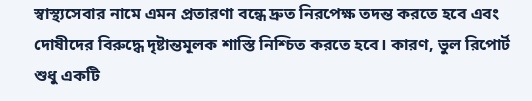স্বাস্থ্যসেবার নামে এমন প্রতারণা বন্ধে দ্রুত নিরপেক্ষ তদন্ত করতে হবে এবং দোষীদের বিরুদ্ধে দৃষ্টান্তমূলক শাস্তি নিশ্চিত করতে হবে। কারণ, ভুল রিপোর্ট শুধু একটি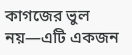কাগজের ভুল নয়—এটি একজন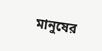মানুষের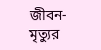জীবন-মৃত্যুর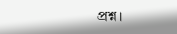প্রশ্ন।